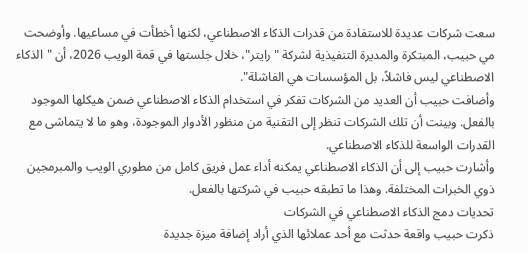سعت شركات عديدة للاستفادة من قدرات الذكاء الاصطناعي، لكنها أخطأت في مساعيها. وأوضحت مي حبيب، المبتكرة والمديرة التنفيذية لشركة "رايتر"، خلال جلستها في قمة الويب 2026، أن "الذكاء الاصطناعي ليس فاشلاً، بل المؤسسات هي الفاشلة".
وأضافت حبيب أن العديد من الشركات تفكر في استخدام الذكاء الاصطناعي ضمن هيكلها الموجود بالفعل. وبينت أن تلك الشركات تنظر إلى التقنية من منظور الأدوار الموجودة، وهو ما لا يتماشى مع القدرات الواسعة للذكاء الاصطناعي.
وأشارت حبيب إلى أن الذكاء الاصطناعي يمكنه أداء عمل فريق كامل من مطوري الويب والمبرمجين ذوي الخبرات المختلفة. وهذا ما تطبقه حبيب في شركتها بالفعل.
تحديات دمج الذكاء الاصطناعي في الشركات
ذكرت حبيب واقعة حدثت مع أحد عملائها الذي أراد إضافة ميزة جديدة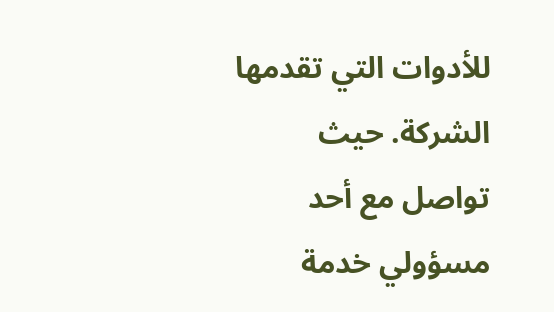للأدوات التي تقدمها الشركة. حيث تواصل مع أحد مسؤولي خدمة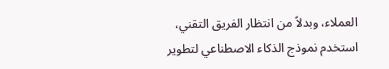العملاء، وبدلاً من انتظار الفريق التقني، استخدم نموذج الذكاء الاصطناعي لتطوير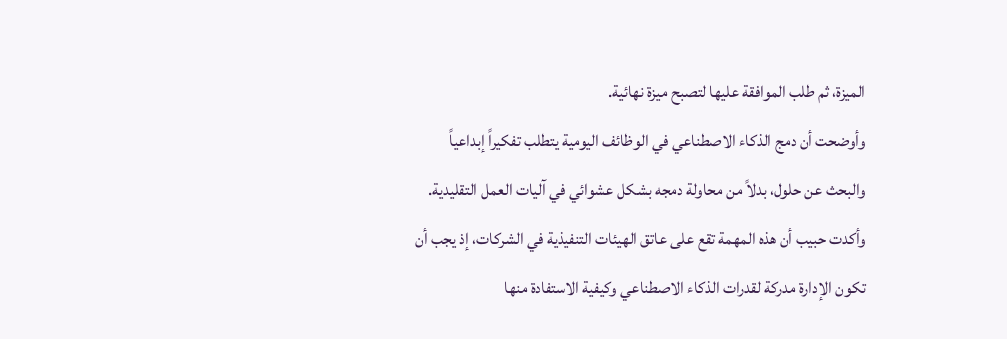الميزة، ثم طلب الموافقة عليها لتصبح ميزة نهائية.
وأوضحت أن دمج الذكاء الاصطناعي في الوظائف اليومية يتطلب تفكيراً إبداعياً والبحث عن حلول، بدلاً من محاولة دمجه بشكل عشوائي في آليات العمل التقليدية.
وأكدت حبيب أن هذه المهمة تقع على عاتق الهيئات التنفيذية في الشركات، إذ يجب أن تكون الإدارة مدركة لقدرات الذكاء الاصطناعي وكيفية الاستفادة منها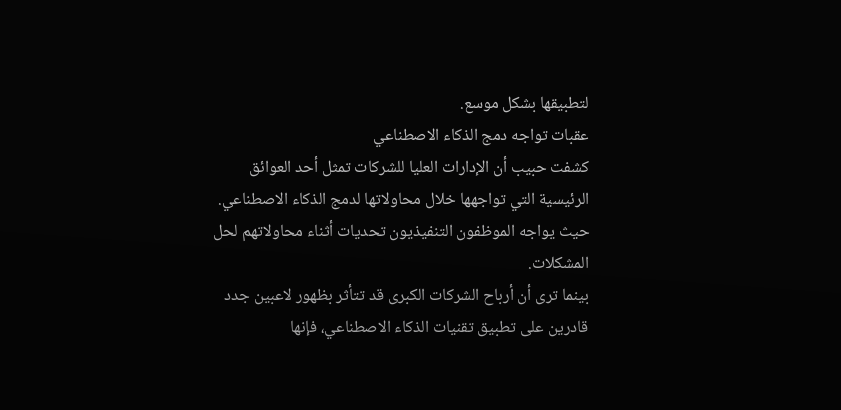لتطبيقها بشكل موسع.
عقبات تواجه دمج الذكاء الاصطناعي
كشفت حبيب أن الإدارات العليا للشركات تمثل أحد العوائق الرئيسية التي تواجهها خلال محاولاتها لدمج الذكاء الاصطناعي. حيث يواجه الموظفون التنفيذيون تحديات أثناء محاولاتهم لحل المشكلات.
بينما ترى أن أرباح الشركات الكبرى قد تتأثر بظهور لاعبين جدد قادرين على تطبيق تقنيات الذكاء الاصطناعي، فإنها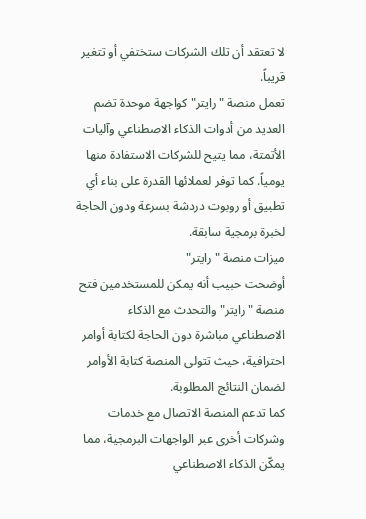لا تعتقد أن تلك الشركات ستختفي أو تتغير قريباً.
تعمل منصة "رايتر" كواجهة موحدة تضم العديد من أدوات الذكاء الاصطناعي وآليات الأتمتة، مما يتيح للشركات الاستفادة منها يومياً. كما توفر لعملائها القدرة على بناء أي تطبيق أو روبوت دردشة بسرعة ودون الحاجة لخبرة برمجية سابقة.
ميزات منصة "رايتر"
أوضحت حبيب أنه يمكن للمستخدمين فتح منصة "رايتر" والتحدث مع الذكاء الاصطناعي مباشرة دون الحاجة لكتابة أوامر احترافية، حيث تتولى المنصة كتابة الأوامر لضمان النتائج المطلوبة.
كما تدعم المنصة الاتصال مع خدمات وشركات أخرى عبر الواجهات البرمجية، مما يمكّن الذكاء الاصطناعي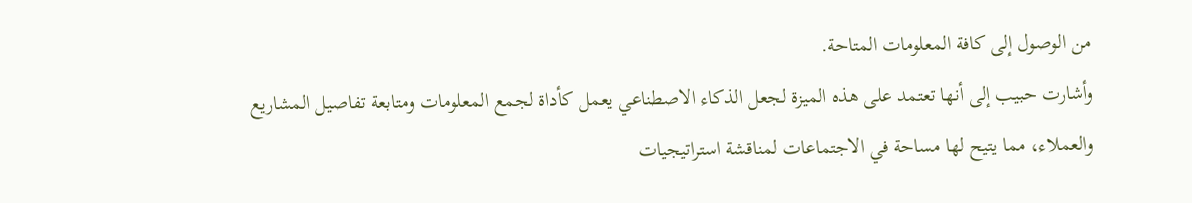من الوصول إلى كافة المعلومات المتاحة.
وأشارت حبيب إلى أنها تعتمد على هذه الميزة لجعل الذكاء الاصطناعي يعمل كأداة لجمع المعلومات ومتابعة تفاصيل المشاريع والعملاء، مما يتيح لها مساحة في الاجتماعات لمناقشة استراتيجيات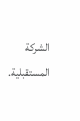الشركة المستقبلية.